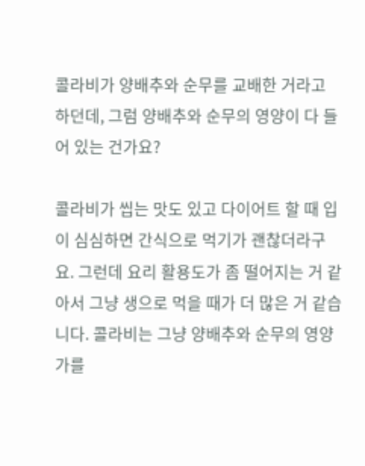콜라비가 양배추와 순무를 교배한 거라고 하던데, 그럼 양배추와 순무의 영양이 다 들어 있는 건가요?

콜라비가 씹는 맛도 있고 다이어트 할 때 입이 심심하면 간식으로 먹기가 괜찮더라구요. 그런데 요리 활용도가 좀 떨어지는 거 같아서 그냥 생으로 먹을 때가 더 많은 거 같습니다. 콜라비는 그냥 양배추와 순무의 영양가를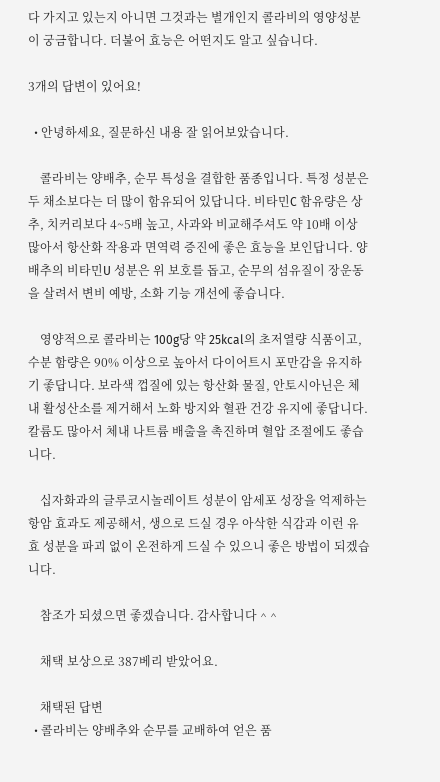다 가지고 있는지 아니면 그것과는 별개인지 콜라비의 영양성분이 궁금합니다. 더불어 효능은 어떤지도 알고 싶습니다.

3개의 답변이 있어요!

  • 안녕하세요, 질문하신 내용 잘 읽어보았습니다.

    콜라비는 양배추, 순무 특성을 결합한 품종입니다. 특정 성분은 두 채소보다는 더 많이 함유되어 있답니다. 비타민C 함유량은 상추, 치커리보다 4~5배 높고, 사과와 비교해주셔도 약 10배 이상 많아서 항산화 작용과 면역력 증진에 좋은 효능을 보인답니다. 양배추의 비타민U 성분은 위 보호를 돕고, 순무의 섬유질이 장운동을 살려서 변비 예방, 소화 기능 개선에 좋습니다.

    영양적으로 콜라비는 100g당 약 25kcal의 초저열량 식품이고, 수분 함량은 90% 이상으로 높아서 다이어트시 포만감을 유지하기 좋답니다. 보라색 껍질에 있는 항산화 물질, 안토시아닌은 체내 활성산소를 제거해서 노화 방지와 혈관 건강 유지에 좋답니다. 칼륨도 많아서 체내 나트륨 배출을 촉진하며 혈압 조절에도 좋습니다.

    십자화과의 글루코시놀레이트 성분이 암세포 성장을 억제하는 항암 효과도 제공해서, 생으로 드실 경우 아삭한 식감과 이런 유효 성분을 파괴 없이 온전하게 드실 수 있으니 좋은 방법이 되겠습니다.

    참조가 되셨으면 좋겠습니다. 감사합니다 ^ ^

    채택 보상으로 387베리 받았어요.

    채택된 답변
  • 콜라비는 양배추와 순무를 교배하여 얻은 품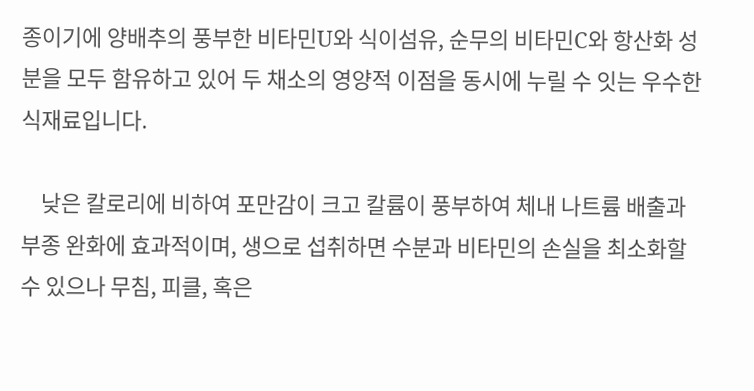종이기에 양배추의 풍부한 비타민U와 식이섬유, 순무의 비타민C와 항산화 성분을 모두 함유하고 있어 두 채소의 영양적 이점을 동시에 누릴 수 잇는 우수한 식재료입니다.

    낮은 칼로리에 비하여 포만감이 크고 칼륨이 풍부하여 체내 나트륨 배출과 부종 완화에 효과적이며, 생으로 섭취하면 수분과 비타민의 손실을 최소화할 수 있으나 무침, 피클, 혹은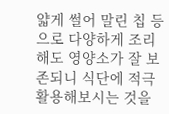얇게 썰어 말린 칩 등으로 다양하게 조리해도 영양소가 잘 보존되니 식단에 적극 활용해보시는 것을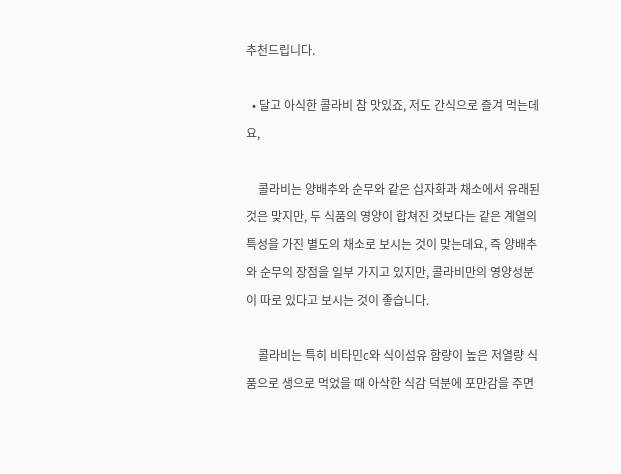추천드립니다.

  • 달고 아식한 콜라비 참 맛있죠, 저도 간식으로 즐겨 먹는데요,

    콜라비는 양배추와 순무와 같은 십자화과 채소에서 유래된 것은 맞지만, 두 식품의 영양이 합쳐진 것보다는 같은 계열의 특성을 가진 별도의 채소로 보시는 것이 맞는데요, 즉 양배추와 순무의 장점을 일부 가지고 있지만, 콜라비만의 영양성분이 따로 있다고 보시는 것이 좋습니다.

    콜라비는 특히 비타민c와 식이섬유 함량이 높은 저열량 식품으로 생으로 먹었을 때 아삭한 식감 덕분에 포만감을 주면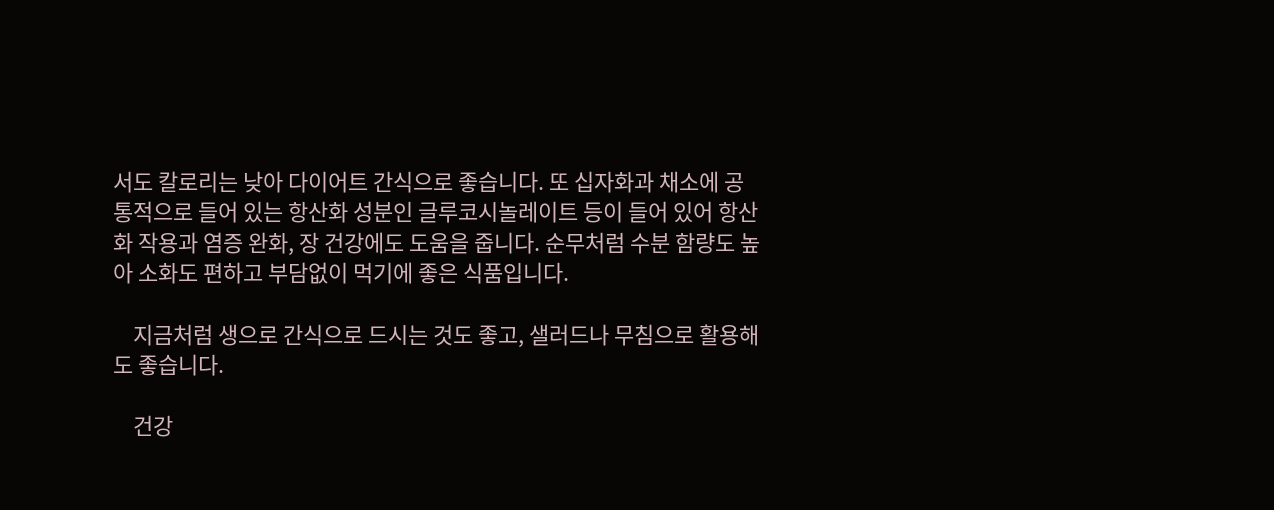서도 칼로리는 낮아 다이어트 간식으로 좋습니다. 또 십자화과 채소에 공통적으로 들어 있는 항산화 성분인 글루코시놀레이트 등이 들어 있어 항산화 작용과 염증 완화, 장 건강에도 도움을 줍니다. 순무처럼 수분 함량도 높아 소화도 편하고 부담없이 먹기에 좋은 식품입니다.

    지금처럼 생으로 간식으로 드시는 것도 좋고, 샐러드나 무침으로 활용해도 좋습니다.

    건강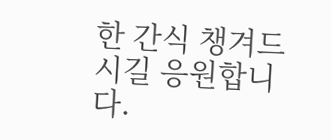한 간식 챙겨드시길 응원합니다.